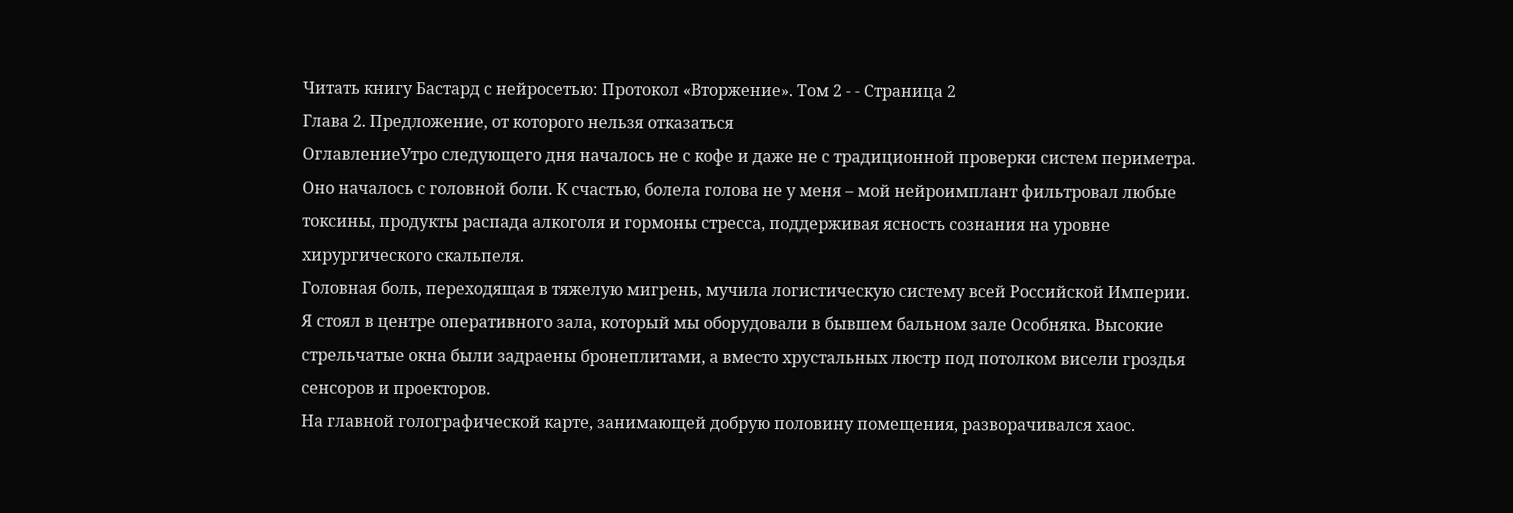Читать книгу Бастард с нейросетью: Протокол «Вторжение». Том 2 - - Страница 2
Глава 2. Предложение, от которого нельзя отказаться
ОглавлениеУтро следующего дня началось не с кофе и даже не с традиционной проверки систем периметра. Оно началось с головной боли. К счастью, болела голова не у меня – мой нейроимплант фильтровал любые токсины, продукты распада алкоголя и гормоны стресса, поддерживая ясность сознания на уровне хирургического скальпеля.
Головная боль, переходящая в тяжелую мигрень, мучила логистическую систему всей Российской Империи.
Я стоял в центре оперативного зала, который мы оборудовали в бывшем бальном зале Особняка. Высокие стрельчатые окна были задраены бронеплитами, а вместо хрустальных люстр под потолком висели гроздья сенсоров и проекторов.
На главной голографической карте, занимающей добрую половину помещения, разворачивался хаос.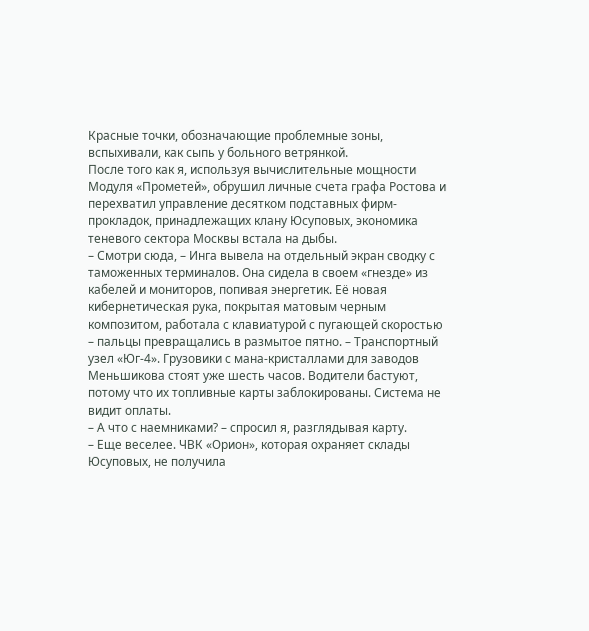Красные точки, обозначающие проблемные зоны, вспыхивали, как сыпь у больного ветрянкой.
После того как я, используя вычислительные мощности Модуля «Прометей», обрушил личные счета графа Ростова и перехватил управление десятком подставных фирм-прокладок, принадлежащих клану Юсуповых, экономика теневого сектора Москвы встала на дыбы.
– Смотри сюда, – Инга вывела на отдельный экран сводку с таможенных терминалов. Она сидела в своем «гнезде» из кабелей и мониторов, попивая энергетик. Её новая кибернетическая рука, покрытая матовым черным композитом, работала с клавиатурой с пугающей скоростью – пальцы превращались в размытое пятно. – Транспортный узел «Юг-4». Грузовики с мана-кристаллами для заводов Меньшикова стоят уже шесть часов. Водители бастуют, потому что их топливные карты заблокированы. Система не видит оплаты.
– А что с наемниками? – спросил я, разглядывая карту.
– Еще веселее. ЧВК «Орион», которая охраняет склады Юсуповых, не получила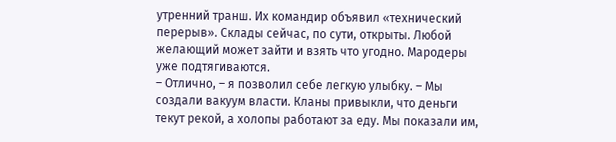утренний транш. Их командир объявил «технический перерыв». Склады сейчас, по сути, открыты. Любой желающий может зайти и взять что угодно. Мародеры уже подтягиваются.
– Отлично, – я позволил себе легкую улыбку. – Мы создали вакуум власти. Кланы привыкли, что деньги текут рекой, а холопы работают за еду. Мы показали им,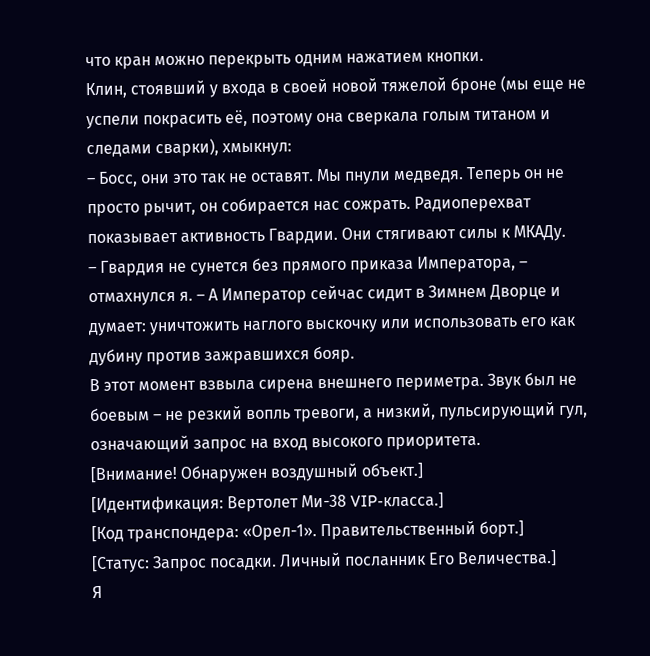что кран можно перекрыть одним нажатием кнопки.
Клин, стоявший у входа в своей новой тяжелой броне (мы еще не успели покрасить её, поэтому она сверкала голым титаном и следами сварки), хмыкнул:
– Босс, они это так не оставят. Мы пнули медведя. Теперь он не просто рычит, он собирается нас сожрать. Радиоперехват показывает активность Гвардии. Они стягивают силы к МКАДу.
– Гвардия не сунется без прямого приказа Императора, – отмахнулся я. – А Император сейчас сидит в Зимнем Дворце и думает: уничтожить наглого выскочку или использовать его как дубину против зажравшихся бояр.
В этот момент взвыла сирена внешнего периметра. Звук был не боевым – не резкий вопль тревоги, а низкий, пульсирующий гул, означающий запрос на вход высокого приоритета.
[Внимание! Обнаружен воздушный объект.]
[Идентификация: Вертолет Ми-38 VIP-класса.]
[Код транспондера: «Орел-1». Правительственный борт.]
[Статус: Запрос посадки. Личный посланник Его Величества.]
Я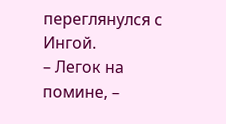переглянулся с Ингой.
– Легок на помине, –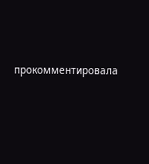прокомментировала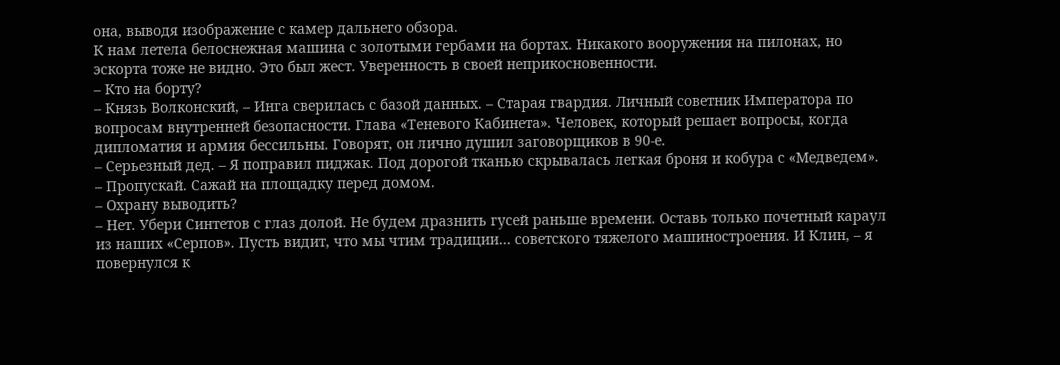она, выводя изображение с камер дальнего обзора.
К нам летела белоснежная машина с золотыми гербами на бортах. Никакого вооружения на пилонах, но эскорта тоже не видно. Это был жест. Уверенность в своей неприкосновенности.
– Кто на борту?
– Князь Волконский, – Инга сверилась с базой данных. – Старая гвардия. Личный советник Императора по вопросам внутренней безопасности. Глава «Теневого Кабинета». Человек, который решает вопросы, когда дипломатия и армия бессильны. Говорят, он лично душил заговорщиков в 90-е.
– Серьезный дед. – Я поправил пиджак. Под дорогой тканью скрывалась легкая броня и кобура с «Медведем». – Пропускай. Сажай на площадку перед домом.
– Охрану выводить?
– Нет. Убери Синтетов с глаз долой. Не будем дразнить гусей раньше времени. Оставь только почетный караул из наших «Серпов». Пусть видит, что мы чтим традиции… советского тяжелого машиностроения. И Клин, – я повернулся к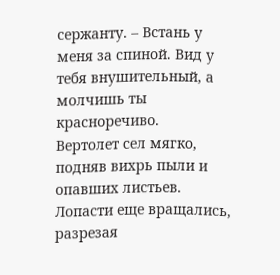сержанту. – Встань у меня за спиной. Вид у тебя внушительный, а молчишь ты красноречиво.
Вертолет сел мягко, подняв вихрь пыли и опавших листьев. Лопасти еще вращались, разрезая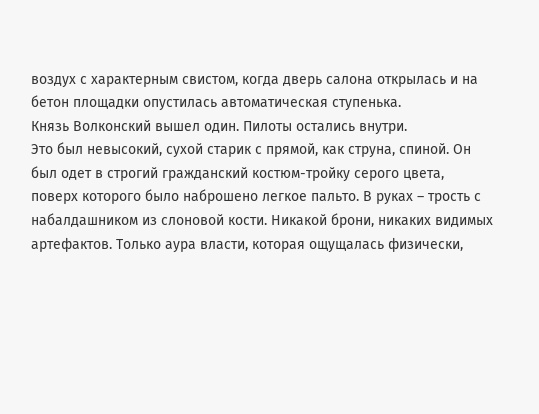воздух с характерным свистом, когда дверь салона открылась и на бетон площадки опустилась автоматическая ступенька.
Князь Волконский вышел один. Пилоты остались внутри.
Это был невысокий, сухой старик с прямой, как струна, спиной. Он был одет в строгий гражданский костюм-тройку серого цвета, поверх которого было наброшено легкое пальто. В руках – трость с набалдашником из слоновой кости. Никакой брони, никаких видимых артефактов. Только аура власти, которая ощущалась физически,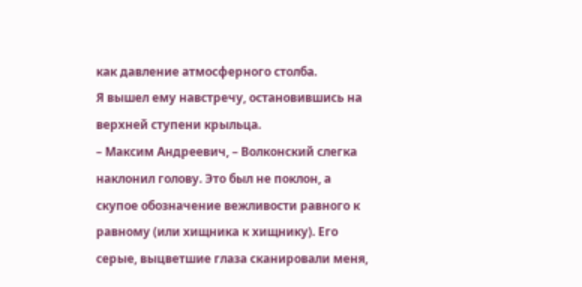как давление атмосферного столба.
Я вышел ему навстречу, остановившись на верхней ступени крыльца.
– Максим Андреевич, – Волконский слегка наклонил голову. Это был не поклон, а скупое обозначение вежливости равного к равному (или хищника к хищнику). Его серые, выцветшие глаза сканировали меня,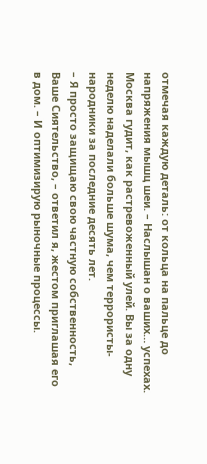отмечая каждую деталь: от кольца на пальце до напряжения мышц шеи. – Наслышан о ваших… успехах. Москва гудит, как растревоженный улей. Вы за одну неделю наделали больше шума, чем террористы-народники за последние десять лет.
– Я просто защищаю свою частную собственность, Ваше Сиятельство, – ответил я, жестом приглашая его в дом. – И оптимизирую рыночные процессы.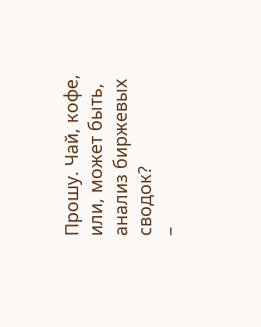Прошу. Чай, кофе, или, может быть, анализ биржевых сводок?
–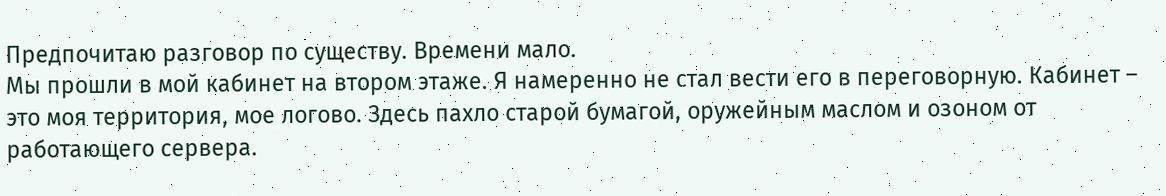Предпочитаю разговор по существу. Времени мало.
Мы прошли в мой кабинет на втором этаже. Я намеренно не стал вести его в переговорную. Кабинет – это моя территория, мое логово. Здесь пахло старой бумагой, оружейным маслом и озоном от работающего сервера.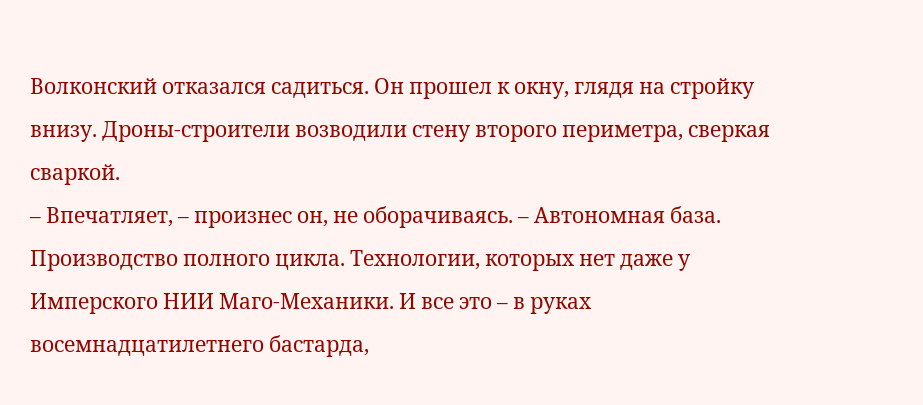Волконский отказался садиться. Он прошел к окну, глядя на стройку внизу. Дроны-строители возводили стену второго периметра, сверкая сваркой.
– Впечатляет, – произнес он, не оборачиваясь. – Автономная база. Производство полного цикла. Технологии, которых нет даже у Имперского НИИ Маго-Механики. И все это – в руках восемнадцатилетнего бастарда,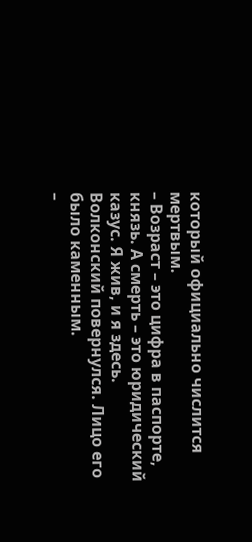который официально числится мертвым.
– Возраст – это цифра в паспорте, князь. А смерть – это юридический казус. Я жив, и я здесь.
Волконский повернулся. Лицо его было каменным.
–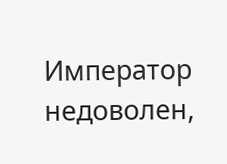Император недоволен,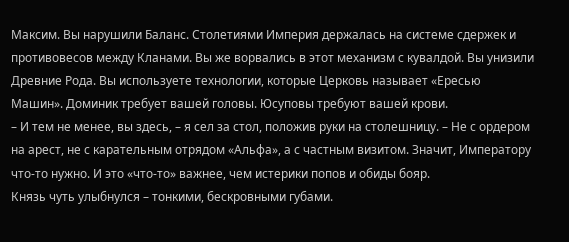Максим. Вы нарушили Баланс. Столетиями Империя держалась на системе сдержек и противовесов между Кланами. Вы же ворвались в этот механизм с кувалдой. Вы унизили Древние Рода. Вы используете технологии, которые Церковь называет «Ересью Машин». Доминик требует вашей головы. Юсуповы требуют вашей крови.
– И тем не менее, вы здесь, – я сел за стол, положив руки на столешницу. – Не с ордером на арест, не с карательным отрядом «Альфа», а с частным визитом. Значит, Императору что-то нужно. И это «что-то» важнее, чем истерики попов и обиды бояр.
Князь чуть улыбнулся – тонкими, бескровными губами.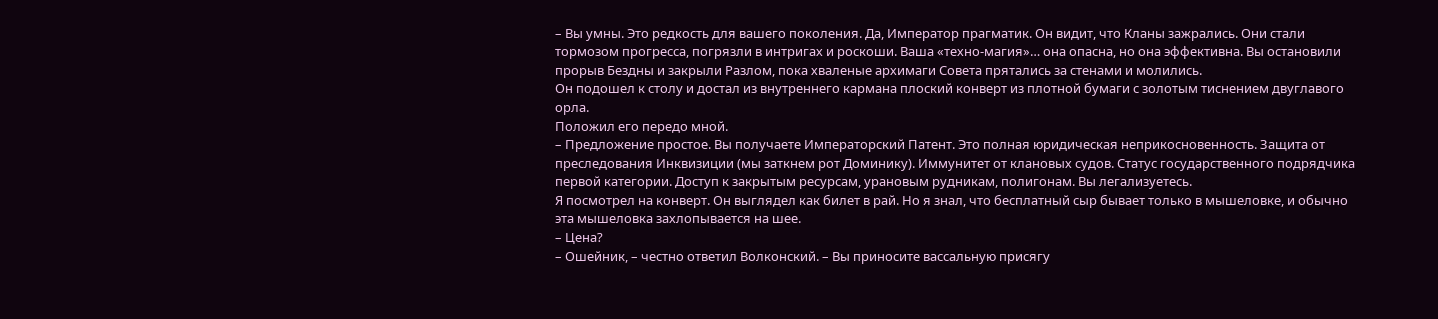– Вы умны. Это редкость для вашего поколения. Да, Император прагматик. Он видит, что Кланы зажрались. Они стали тормозом прогресса, погрязли в интригах и роскоши. Ваша «техно-магия»… она опасна, но она эффективна. Вы остановили прорыв Бездны и закрыли Разлом, пока хваленые архимаги Совета прятались за стенами и молились.
Он подошел к столу и достал из внутреннего кармана плоский конверт из плотной бумаги с золотым тиснением двуглавого орла.
Положил его передо мной.
– Предложение простое. Вы получаете Императорский Патент. Это полная юридическая неприкосновенность. Защита от преследования Инквизиции (мы заткнем рот Доминику). Иммунитет от клановых судов. Статус государственного подрядчика первой категории. Доступ к закрытым ресурсам, урановым рудникам, полигонам. Вы легализуетесь.
Я посмотрел на конверт. Он выглядел как билет в рай. Но я знал, что бесплатный сыр бывает только в мышеловке, и обычно эта мышеловка захлопывается на шее.
– Цена?
– Ошейник, – честно ответил Волконский. – Вы приносите вассальную присягу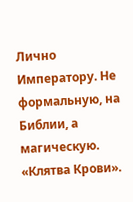Лично Императору. Не формальную, на Библии, а магическую. «Клятва Крови».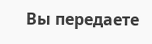Вы передаете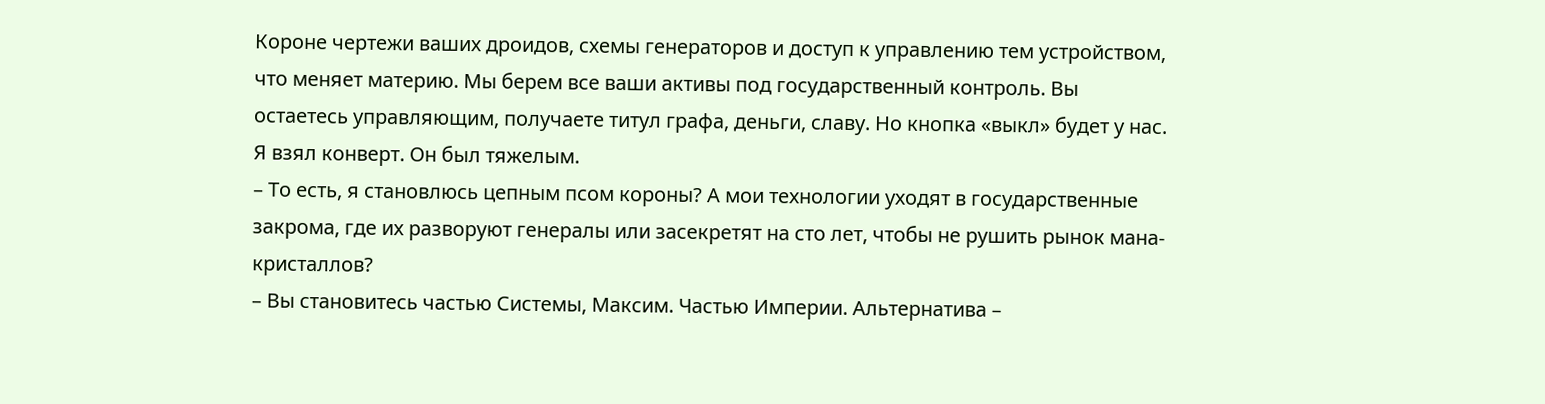Короне чертежи ваших дроидов, схемы генераторов и доступ к управлению тем устройством, что меняет материю. Мы берем все ваши активы под государственный контроль. Вы остаетесь управляющим, получаете титул графа, деньги, славу. Но кнопка «выкл» будет у нас.
Я взял конверт. Он был тяжелым.
– То есть, я становлюсь цепным псом короны? А мои технологии уходят в государственные закрома, где их разворуют генералы или засекретят на сто лет, чтобы не рушить рынок мана-кристаллов?
– Вы становитесь частью Системы, Максим. Частью Империи. Альтернатива –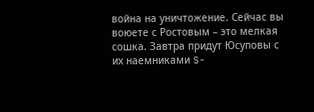война на уничтожение. Сейчас вы воюете с Ростовым – это мелкая сошка. Завтра придут Юсуповы с их наемниками S-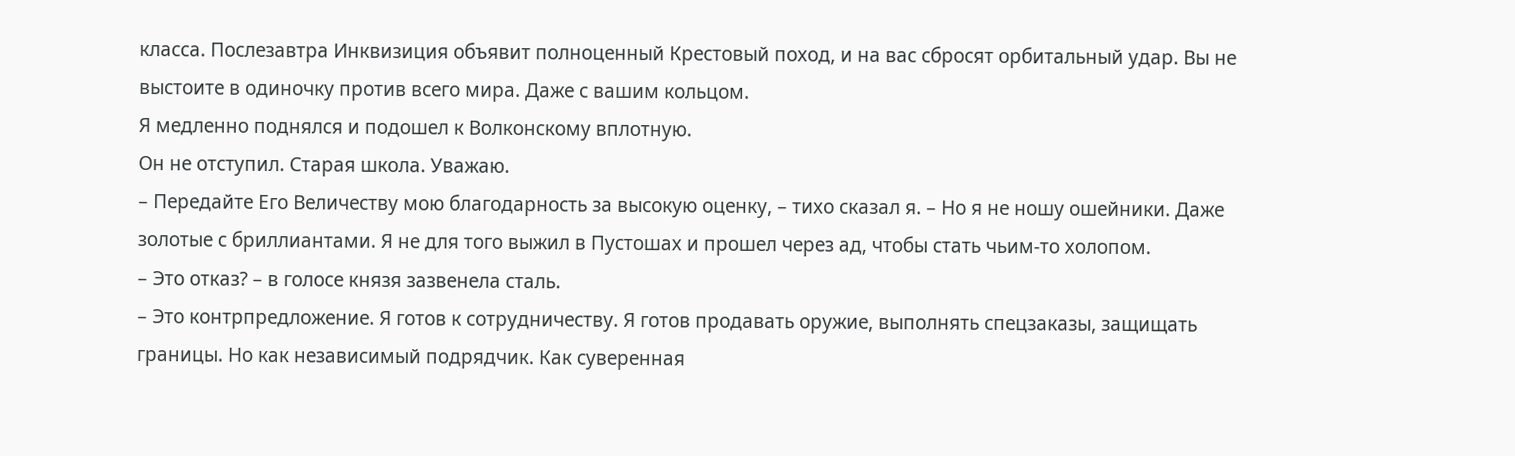класса. Послезавтра Инквизиция объявит полноценный Крестовый поход, и на вас сбросят орбитальный удар. Вы не выстоите в одиночку против всего мира. Даже с вашим кольцом.
Я медленно поднялся и подошел к Волконскому вплотную.
Он не отступил. Старая школа. Уважаю.
– Передайте Его Величеству мою благодарность за высокую оценку, – тихо сказал я. – Но я не ношу ошейники. Даже золотые с бриллиантами. Я не для того выжил в Пустошах и прошел через ад, чтобы стать чьим-то холопом.
– Это отказ? – в голосе князя зазвенела сталь.
– Это контрпредложение. Я готов к сотрудничеству. Я готов продавать оружие, выполнять спецзаказы, защищать границы. Но как независимый подрядчик. Как суверенная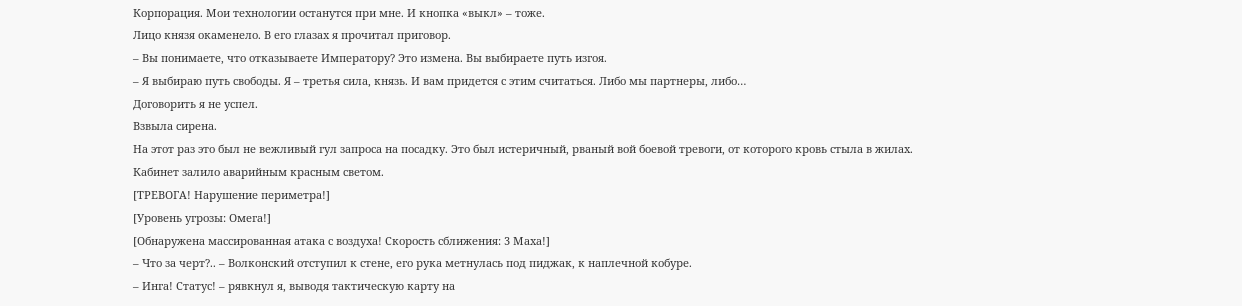Корпорация. Мои технологии останутся при мне. И кнопка «выкл» – тоже.
Лицо князя окаменело. В его глазах я прочитал приговор.
– Вы понимаете, что отказываете Императору? Это измена. Вы выбираете путь изгоя.
– Я выбираю путь свободы. Я – третья сила, князь. И вам придется с этим считаться. Либо мы партнеры, либо…
Договорить я не успел.
Взвыла сирена.
На этот раз это был не вежливый гул запроса на посадку. Это был истеричный, рваный вой боевой тревоги, от которого кровь стыла в жилах.
Кабинет залило аварийным красным светом.
[ТРЕВОГА! Нарушение периметра!]
[Уровень угрозы: Омега!]
[Обнаружена массированная атака с воздуха! Скорость сближения: 3 Маха!]
– Что за черт?.. – Волконский отступил к стене, его рука метнулась под пиджак, к наплечной кобуре.
– Инга! Статус! – рявкнул я, выводя тактическую карту на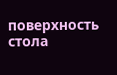поверхность стола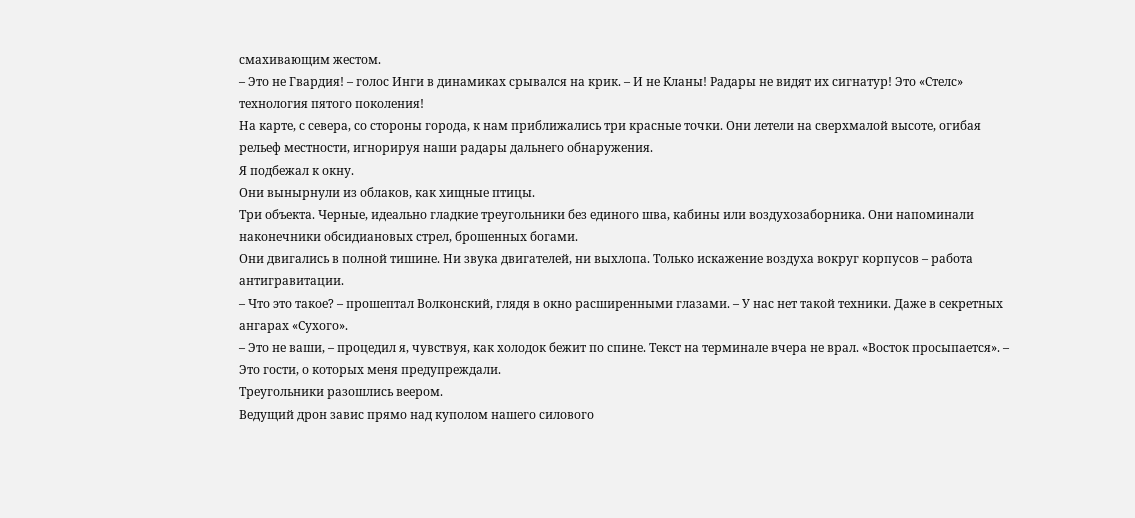смахивающим жестом.
– Это не Гвардия! – голос Инги в динамиках срывался на крик. – И не Кланы! Радары не видят их сигнатур! Это «Стелс» технология пятого поколения!
На карте, с севера, со стороны города, к нам приближались три красные точки. Они летели на сверхмалой высоте, огибая рельеф местности, игнорируя наши радары дальнего обнаружения.
Я подбежал к окну.
Они вынырнули из облаков, как хищные птицы.
Три объекта. Черные, идеально гладкие треугольники без единого шва, кабины или воздухозаборника. Они напоминали наконечники обсидиановых стрел, брошенных богами.
Они двигались в полной тишине. Ни звука двигателей, ни выхлопа. Только искажение воздуха вокруг корпусов – работа антигравитации.
– Что это такое? – прошептал Волконский, глядя в окно расширенными глазами. – У нас нет такой техники. Даже в секретных ангарах «Сухого».
– Это не ваши, – процедил я, чувствуя, как холодок бежит по спине. Текст на терминале вчера не врал. «Восток просыпается». – Это гости, о которых меня предупреждали.
Треугольники разошлись веером.
Ведущий дрон завис прямо над куполом нашего силового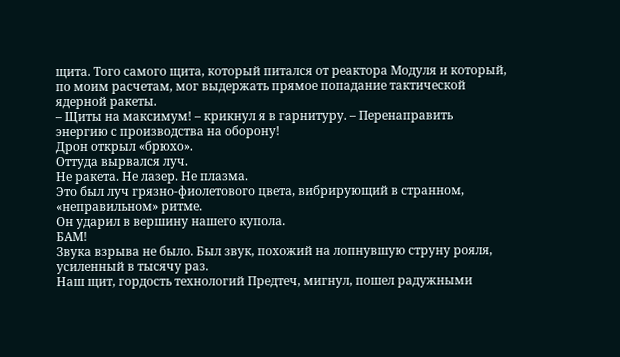щита. Того самого щита, который питался от реактора Модуля и который, по моим расчетам, мог выдержать прямое попадание тактической ядерной ракеты.
– Щиты на максимум! – крикнул я в гарнитуру. – Перенаправить энергию с производства на оборону!
Дрон открыл «брюхо».
Оттуда вырвался луч.
Не ракета. Не лазер. Не плазма.
Это был луч грязно-фиолетового цвета, вибрирующий в странном, «неправильном» ритме.
Он ударил в вершину нашего купола.
БАМ!
Звука взрыва не было. Был звук, похожий на лопнувшую струну рояля, усиленный в тысячу раз.
Наш щит, гордость технологий Предтеч, мигнул, пошел радужными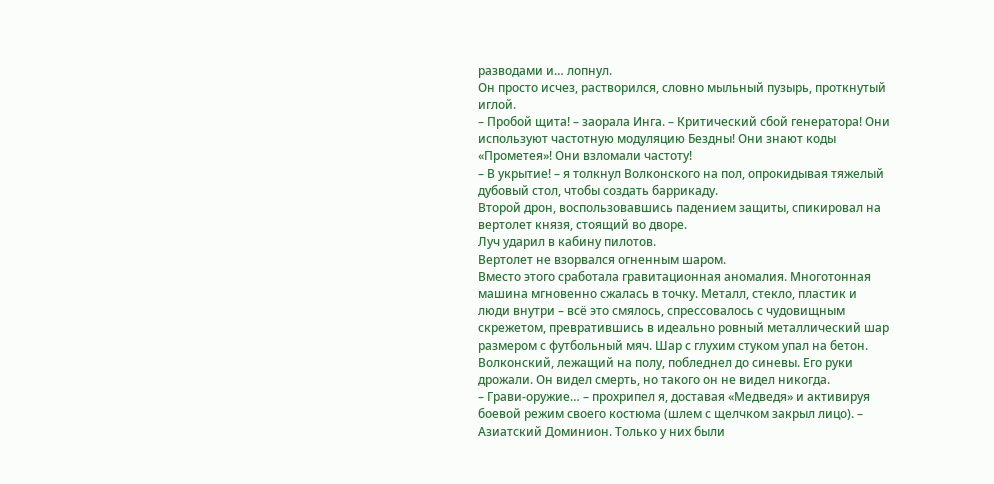разводами и… лопнул.
Он просто исчез, растворился, словно мыльный пузырь, проткнутый иглой.
– Пробой щита! – заорала Инга. – Критический сбой генератора! Они используют частотную модуляцию Бездны! Они знают коды «Прометея»! Они взломали частоту!
– В укрытие! – я толкнул Волконского на пол, опрокидывая тяжелый дубовый стол, чтобы создать баррикаду.
Второй дрон, воспользовавшись падением защиты, спикировал на вертолет князя, стоящий во дворе.
Луч ударил в кабину пилотов.
Вертолет не взорвался огненным шаром.
Вместо этого сработала гравитационная аномалия. Многотонная машина мгновенно сжалась в точку. Металл, стекло, пластик и люди внутри – всё это смялось, спрессовалось с чудовищным скрежетом, превратившись в идеально ровный металлический шар размером с футбольный мяч. Шар с глухим стуком упал на бетон.
Волконский, лежащий на полу, побледнел до синевы. Его руки дрожали. Он видел смерть, но такого он не видел никогда.
– Грави-оружие… – прохрипел я, доставая «Медведя» и активируя боевой режим своего костюма (шлем с щелчком закрыл лицо). – Азиатский Доминион. Только у них были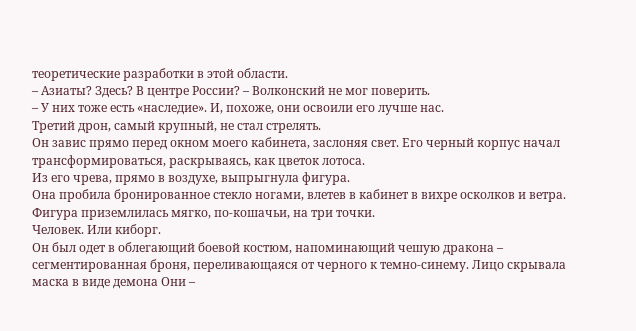теоретические разработки в этой области.
– Азиаты? Здесь? В центре России? – Волконский не мог поверить.
– У них тоже есть «наследие». И, похоже, они освоили его лучше нас.
Третий дрон, самый крупный, не стал стрелять.
Он завис прямо перед окном моего кабинета, заслоняя свет. Его черный корпус начал трансформироваться, раскрываясь, как цветок лотоса.
Из его чрева, прямо в воздухе, выпрыгнула фигура.
Она пробила бронированное стекло ногами, влетев в кабинет в вихре осколков и ветра.
Фигура приземлилась мягко, по-кошачьи, на три точки.
Человек. Или киборг.
Он был одет в облегающий боевой костюм, напоминающий чешую дракона – сегментированная броня, переливающаяся от черного к темно-синему. Лицо скрывала маска в виде демона Они –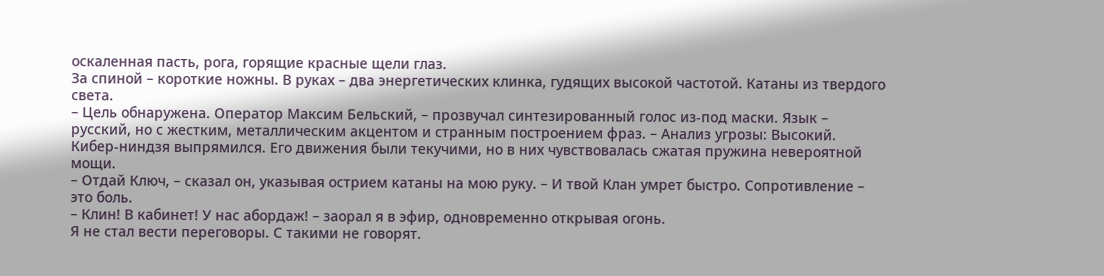оскаленная пасть, рога, горящие красные щели глаз.
За спиной – короткие ножны. В руках – два энергетических клинка, гудящих высокой частотой. Катаны из твердого света.
– Цель обнаружена. Оператор Максим Бельский, – прозвучал синтезированный голос из-под маски. Язык – русский, но с жестким, металлическим акцентом и странным построением фраз. – Анализ угрозы: Высокий.
Кибер-ниндзя выпрямился. Его движения были текучими, но в них чувствовалась сжатая пружина невероятной мощи.
– Отдай Ключ, – сказал он, указывая острием катаны на мою руку. – И твой Клан умрет быстро. Сопротивление – это боль.
– Клин! В кабинет! У нас абордаж! – заорал я в эфир, одновременно открывая огонь.
Я не стал вести переговоры. С такими не говорят.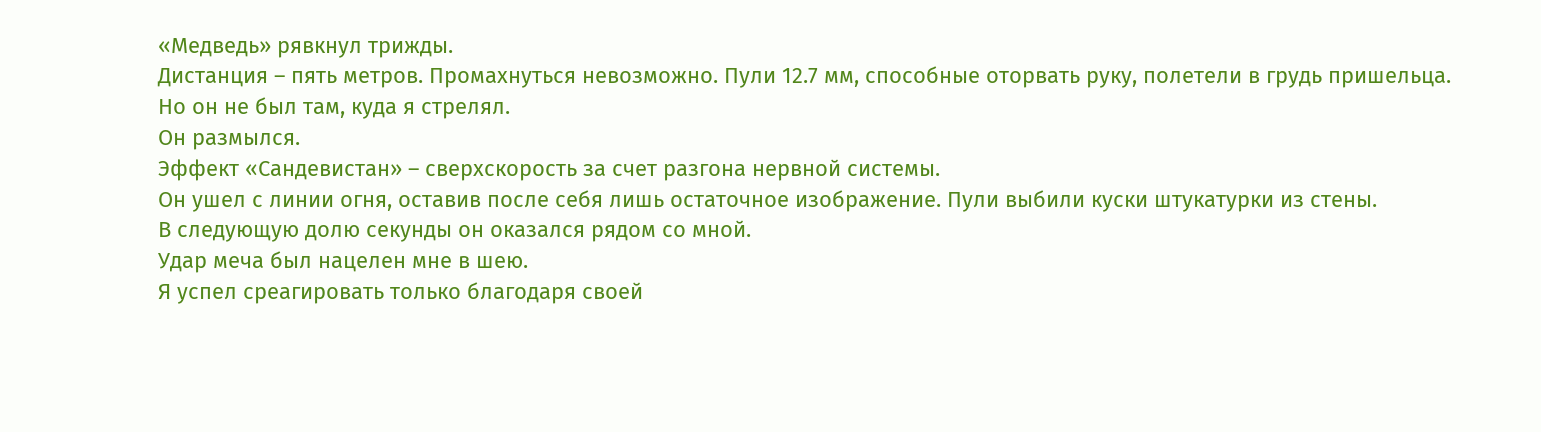«Медведь» рявкнул трижды.
Дистанция – пять метров. Промахнуться невозможно. Пули 12.7 мм, способные оторвать руку, полетели в грудь пришельца.
Но он не был там, куда я стрелял.
Он размылся.
Эффект «Сандевистан» – сверхскорость за счет разгона нервной системы.
Он ушел с линии огня, оставив после себя лишь остаточное изображение. Пули выбили куски штукатурки из стены.
В следующую долю секунды он оказался рядом со мной.
Удар меча был нацелен мне в шею.
Я успел среагировать только благодаря своей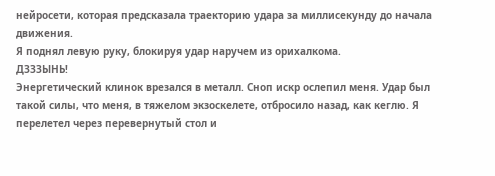нейросети, которая предсказала траекторию удара за миллисекунду до начала движения.
Я поднял левую руку, блокируя удар наручем из орихалкома.
ДЗЗЗЫНЬ!
Энергетический клинок врезался в металл. Сноп искр ослепил меня. Удар был такой силы, что меня, в тяжелом экзоскелете, отбросило назад, как кеглю. Я перелетел через перевернутый стол и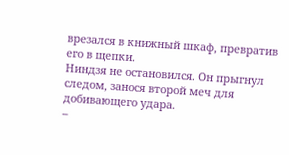врезался в книжный шкаф, превратив его в щепки.
Ниндзя не остановился. Он прыгнул следом, занося второй меч для добивающего удара.
–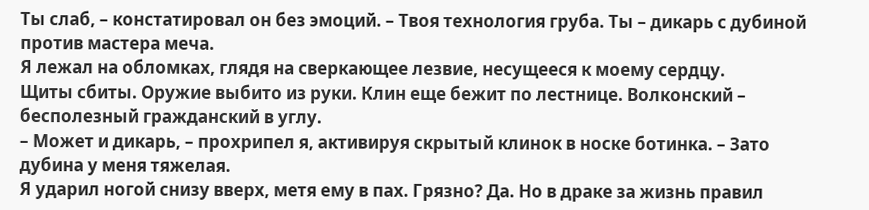Ты слаб, – констатировал он без эмоций. – Твоя технология груба. Ты – дикарь с дубиной против мастера меча.
Я лежал на обломках, глядя на сверкающее лезвие, несущееся к моему сердцу.
Щиты сбиты. Оружие выбито из руки. Клин еще бежит по лестнице. Волконский – бесполезный гражданский в углу.
– Может и дикарь, – прохрипел я, активируя скрытый клинок в носке ботинка. – Зато дубина у меня тяжелая.
Я ударил ногой снизу вверх, метя ему в пах. Грязно? Да. Но в драке за жизнь правил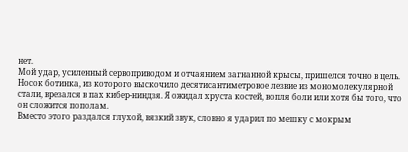нет.
Мой удар, усиленный сервоприводом и отчаянием загнанной крысы, пришелся точно в цель.
Носок ботинка, из которого выскочило десятисантиметровое лезвие из мономолекулярной стали, врезался в пах кибер-ниндзя. Я ожидал хруста костей, вопля боли или хотя бы того, что он сложится пополам.
Вместо этого раздался глухой, вязкий звук, словно я ударил по мешку с мокрым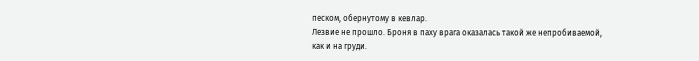песком, обернутому в кевлар.
Лезвие не прошло. Броня в паху врага оказалась такой же непробиваемой, как и на груди.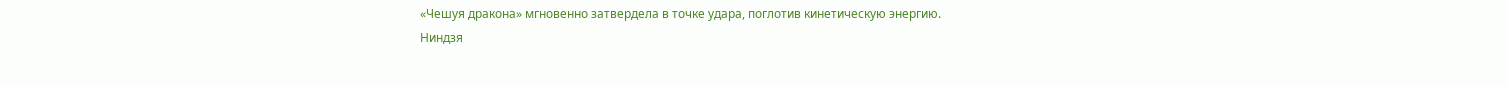«Чешуя дракона» мгновенно затвердела в точке удара, поглотив кинетическую энергию.
Ниндзя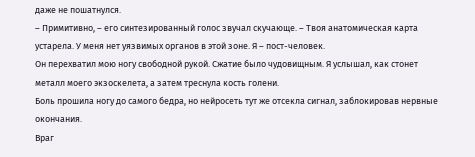даже не пошатнулся.
– Примитивно, – его синтезированный голос звучал скучающе. – Твоя анатомическая карта устарела. У меня нет уязвимых органов в этой зоне. Я – пост-человек.
Он перехватил мою ногу свободной рукой. Сжатие было чудовищным. Я услышал, как стонет металл моего экзоскелета, а затем треснула кость голени.
Боль прошила ногу до самого бедра, но нейросеть тут же отсекла сигнал, заблокировав нервные окончания.
Враг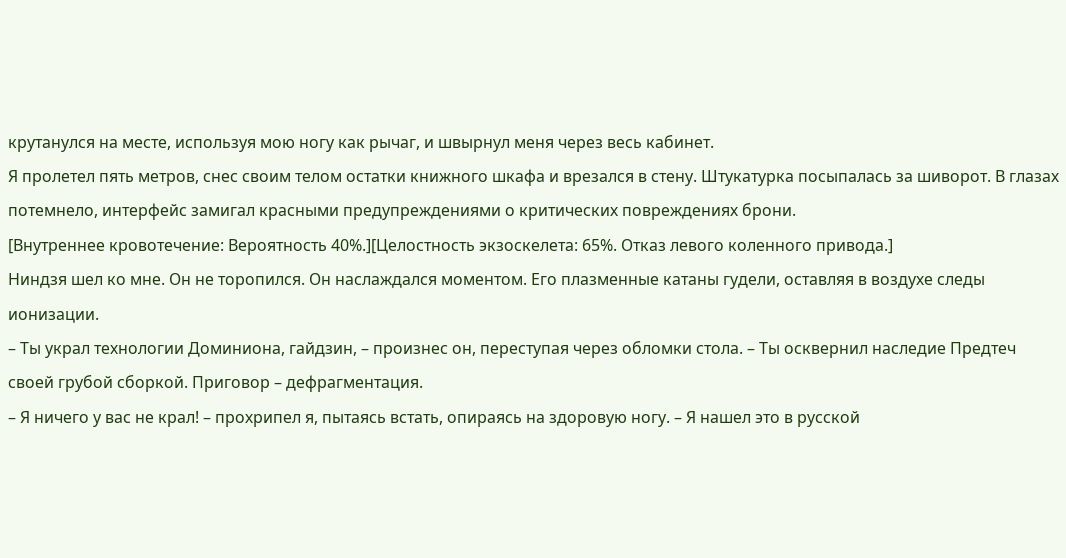крутанулся на месте, используя мою ногу как рычаг, и швырнул меня через весь кабинет.
Я пролетел пять метров, снес своим телом остатки книжного шкафа и врезался в стену. Штукатурка посыпалась за шиворот. В глазах потемнело, интерфейс замигал красными предупреждениями о критических повреждениях брони.
[Внутреннее кровотечение: Вероятность 40%.][Целостность экзоскелета: 65%. Отказ левого коленного привода.]
Ниндзя шел ко мне. Он не торопился. Он наслаждался моментом. Его плазменные катаны гудели, оставляя в воздухе следы ионизации.
– Ты украл технологии Доминиона, гайдзин, – произнес он, переступая через обломки стола. – Ты осквернил наследие Предтеч своей грубой сборкой. Приговор – дефрагментация.
– Я ничего у вас не крал! – прохрипел я, пытаясь встать, опираясь на здоровую ногу. – Я нашел это в русской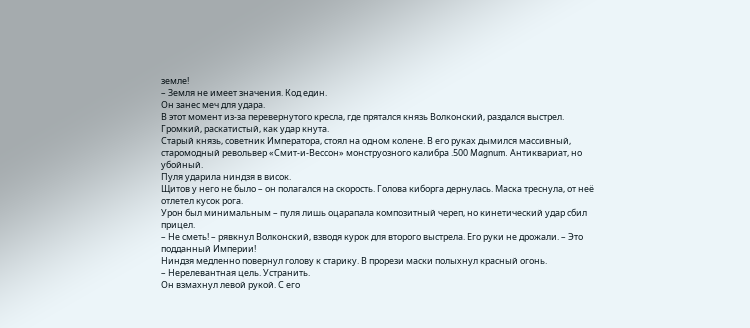земле!
– Земля не имеет значения. Код един.
Он занес меч для удара.
В этот момент из-за перевернутого кресла, где прятался князь Волконский, раздался выстрел.
Громкий, раскатистый, как удар кнута.
Старый князь, советник Императора, стоял на одном колене. В его руках дымился массивный, старомодный револьвер «Смит-и-Вессон» монструозного калибра .500 Magnum. Антиквариат, но убойный.
Пуля ударила ниндзя в висок.
Щитов у него не было – он полагался на скорость. Голова киборга дернулась. Маска треснула, от неё отлетел кусок рога.
Урон был минимальным – пуля лишь оцарапала композитный череп, но кинетический удар сбил прицел.
– Не сметь! – рявкнул Волконский, взводя курок для второго выстрела. Его руки не дрожали. – Это подданный Империи!
Ниндзя медленно повернул голову к старику. В прорези маски полыхнул красный огонь.
– Нерелевантная цель. Устранить.
Он взмахнул левой рукой. С его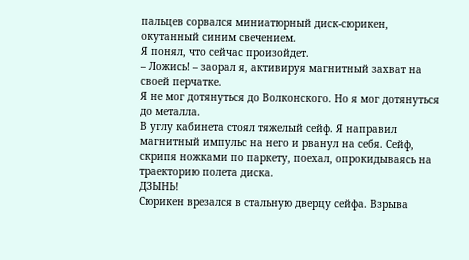пальцев сорвался миниатюрный диск-сюрикен, окутанный синим свечением.
Я понял, что сейчас произойдет.
– Ложись! – заорал я, активируя магнитный захват на своей перчатке.
Я не мог дотянуться до Волконского. Но я мог дотянуться до металла.
В углу кабинета стоял тяжелый сейф. Я направил магнитный импульс на него и рванул на себя. Сейф, скрипя ножками по паркету, поехал, опрокидываясь на траекторию полета диска.
ДЗЫНЬ!
Сюрикен врезался в стальную дверцу сейфа. Взрыва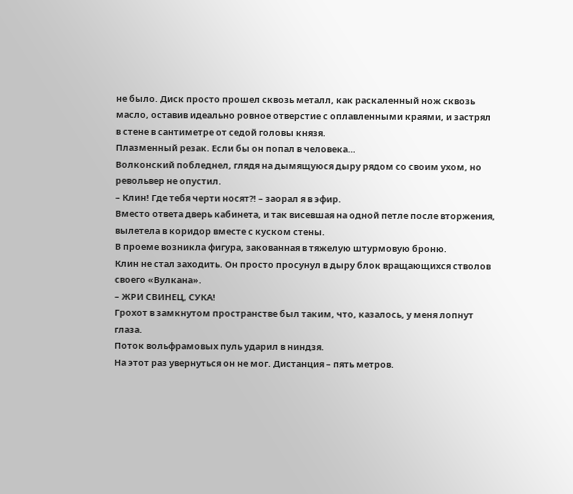не было. Диск просто прошел сквозь металл, как раскаленный нож сквозь масло, оставив идеально ровное отверстие с оплавленными краями, и застрял в стене в сантиметре от седой головы князя.
Плазменный резак. Если бы он попал в человека…
Волконский побледнел, глядя на дымящуюся дыру рядом со своим ухом, но револьвер не опустил.
– Клин! Где тебя черти носят?! – заорал я в эфир.
Вместо ответа дверь кабинета, и так висевшая на одной петле после вторжения, вылетела в коридор вместе с куском стены.
В проеме возникла фигура, закованная в тяжелую штурмовую броню.
Клин не стал заходить. Он просто просунул в дыру блок вращающихся стволов своего «Вулкана».
– ЖРИ СВИНЕЦ, СУКА!
Грохот в замкнутом пространстве был таким, что, казалось, у меня лопнут глаза.
Поток вольфрамовых пуль ударил в ниндзя.
На этот раз увернуться он не мог. Дистанция – пять метров.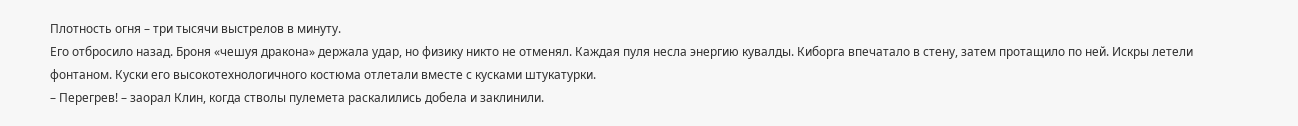Плотность огня – три тысячи выстрелов в минуту.
Его отбросило назад. Броня «чешуя дракона» держала удар, но физику никто не отменял. Каждая пуля несла энергию кувалды. Киборга впечатало в стену, затем протащило по ней. Искры летели фонтаном. Куски его высокотехнологичного костюма отлетали вместе с кусками штукатурки.
– Перегрев! – заорал Клин, когда стволы пулемета раскалились добела и заклинили.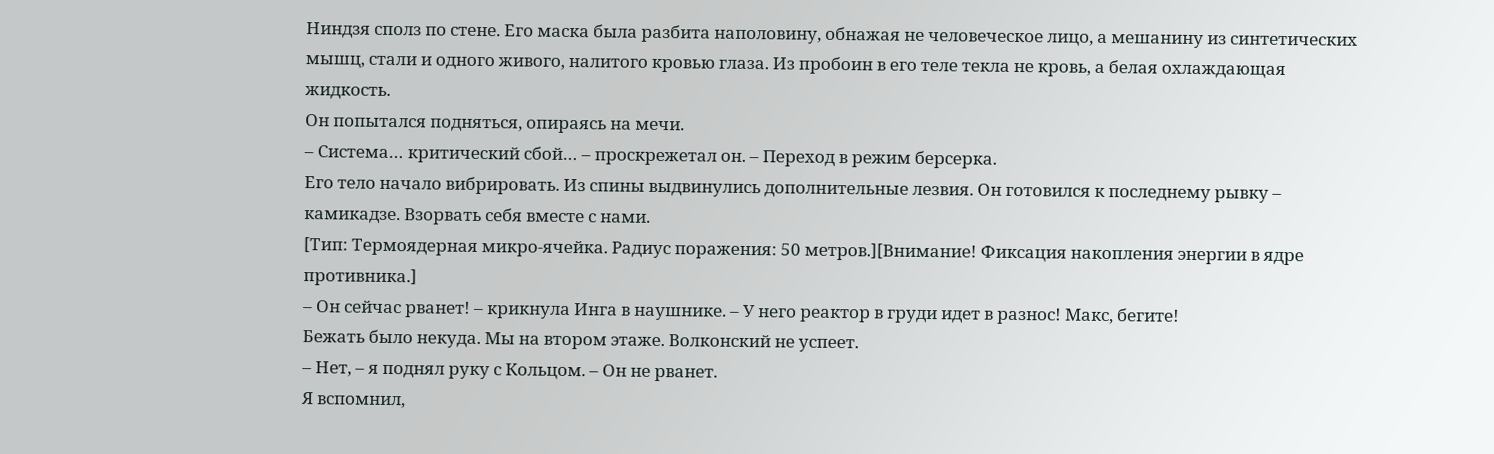Ниндзя сполз по стене. Его маска была разбита наполовину, обнажая не человеческое лицо, а мешанину из синтетических мышц, стали и одного живого, налитого кровью глаза. Из пробоин в его теле текла не кровь, а белая охлаждающая жидкость.
Он попытался подняться, опираясь на мечи.
– Система… критический сбой… – проскрежетал он. – Переход в режим берсерка.
Его тело начало вибрировать. Из спины выдвинулись дополнительные лезвия. Он готовился к последнему рывку – камикадзе. Взорвать себя вместе с нами.
[Тип: Термоядерная микро-ячейка. Радиус поражения: 50 метров.][Внимание! Фиксация накопления энергии в ядре противника.]
– Он сейчас рванет! – крикнула Инга в наушнике. – У него реактор в груди идет в разнос! Макс, бегите!
Бежать было некуда. Мы на втором этаже. Волконский не успеет.
– Нет, – я поднял руку с Кольцом. – Он не рванет.
Я вспомнил,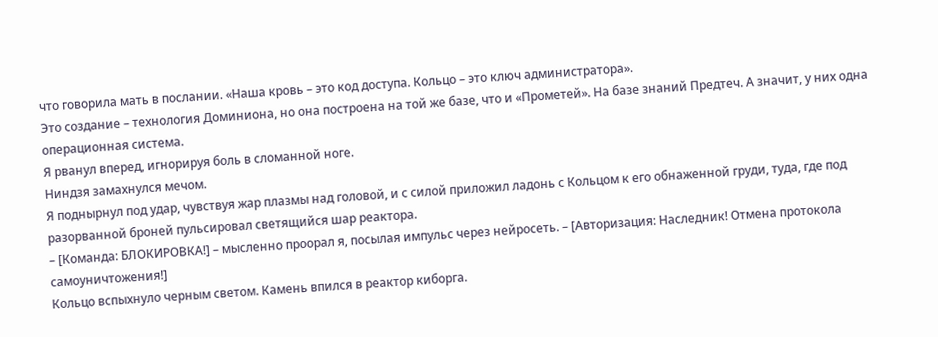что говорила мать в послании. «Наша кровь – это код доступа. Кольцо – это ключ администратора».
Это создание – технология Доминиона, но она построена на той же базе, что и «Прометей». На базе знаний Предтеч. А значит, у них одна операционная система.
Я рванул вперед, игнорируя боль в сломанной ноге.
Ниндзя замахнулся мечом.
Я поднырнул под удар, чувствуя жар плазмы над головой, и с силой приложил ладонь с Кольцом к его обнаженной груди, туда, где под разорванной броней пульсировал светящийся шар реактора.
– [Команда: БЛОКИРОВКА!] – мысленно проорал я, посылая импульс через нейросеть. – [Авторизация: Наследник! Отмена протокола самоуничтожения!]
Кольцо вспыхнуло черным светом. Камень впился в реактор киборга.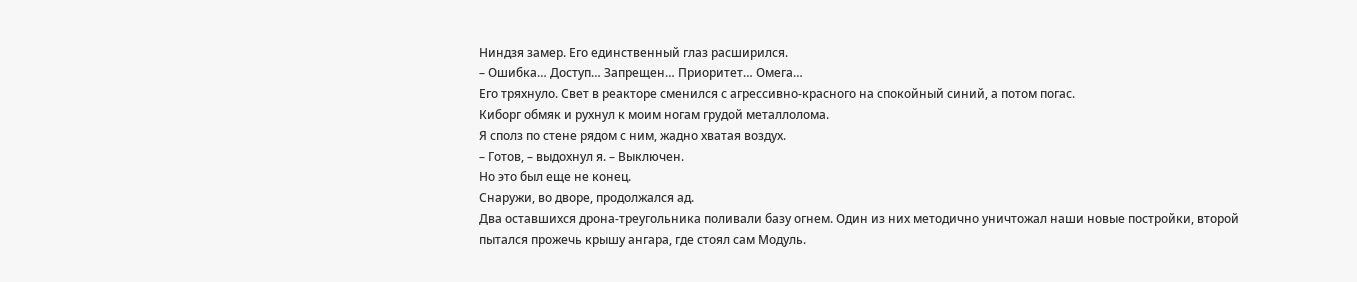Ниндзя замер. Его единственный глаз расширился.
– Ошибка… Доступ… Запрещен… Приоритет… Омега…
Его тряхнуло. Свет в реакторе сменился с агрессивно-красного на спокойный синий, а потом погас.
Киборг обмяк и рухнул к моим ногам грудой металлолома.
Я сполз по стене рядом с ним, жадно хватая воздух.
– Готов, – выдохнул я. – Выключен.
Но это был еще не конец.
Снаружи, во дворе, продолжался ад.
Два оставшихся дрона-треугольника поливали базу огнем. Один из них методично уничтожал наши новые постройки, второй пытался прожечь крышу ангара, где стоял сам Модуль.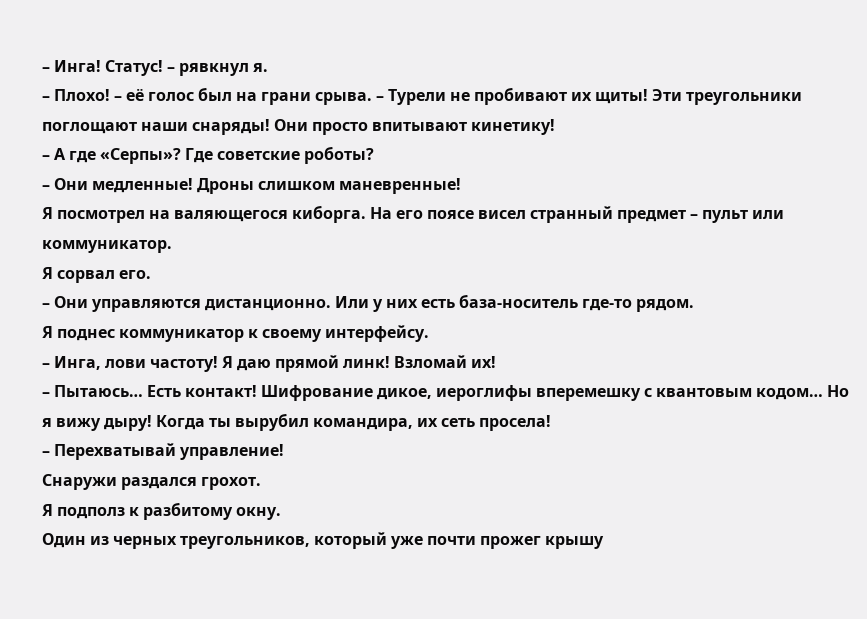– Инга! Статус! – рявкнул я.
– Плохо! – её голос был на грани срыва. – Турели не пробивают их щиты! Эти треугольники поглощают наши снаряды! Они просто впитывают кинетику!
– А где «Серпы»? Где советские роботы?
– Они медленные! Дроны слишком маневренные!
Я посмотрел на валяющегося киборга. На его поясе висел странный предмет – пульт или коммуникатор.
Я сорвал его.
– Они управляются дистанционно. Или у них есть база-носитель где-то рядом.
Я поднес коммуникатор к своему интерфейсу.
– Инга, лови частоту! Я даю прямой линк! Взломай их!
– Пытаюсь… Есть контакт! Шифрование дикое, иероглифы вперемешку с квантовым кодом… Но я вижу дыру! Когда ты вырубил командира, их сеть просела!
– Перехватывай управление!
Снаружи раздался грохот.
Я подполз к разбитому окну.
Один из черных треугольников, который уже почти прожег крышу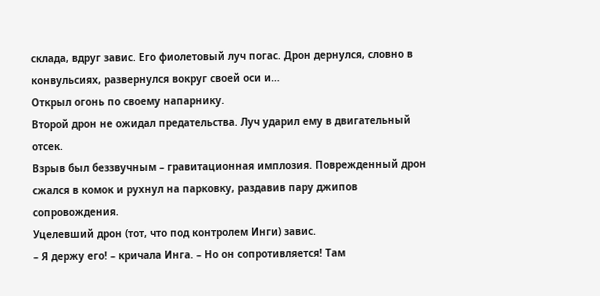склада, вдруг завис. Его фиолетовый луч погас. Дрон дернулся, словно в конвульсиях, развернулся вокруг своей оси и…
Открыл огонь по своему напарнику.
Второй дрон не ожидал предательства. Луч ударил ему в двигательный отсек.
Взрыв был беззвучным – гравитационная имплозия. Поврежденный дрон сжался в комок и рухнул на парковку, раздавив пару джипов сопровождения.
Уцелевший дрон (тот, что под контролем Инги) завис.
– Я держу его! – кричала Инга. – Но он сопротивляется! Там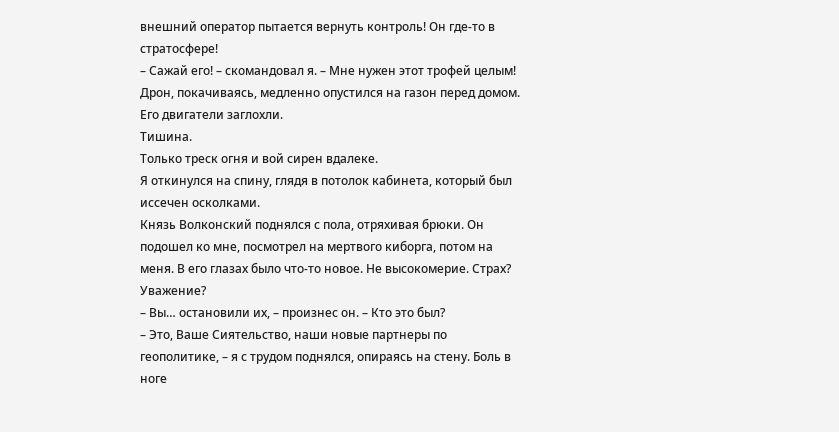внешний оператор пытается вернуть контроль! Он где-то в стратосфере!
– Сажай его! – скомандовал я. – Мне нужен этот трофей целым!
Дрон, покачиваясь, медленно опустился на газон перед домом. Его двигатели заглохли.
Тишина.
Только треск огня и вой сирен вдалеке.
Я откинулся на спину, глядя в потолок кабинета, который был иссечен осколками.
Князь Волконский поднялся с пола, отряхивая брюки. Он подошел ко мне, посмотрел на мертвого киборга, потом на меня. В его глазах было что-то новое. Не высокомерие. Страх? Уважение?
– Вы… остановили их, – произнес он. – Кто это был?
– Это, Ваше Сиятельство, наши новые партнеры по геополитике, – я с трудом поднялся, опираясь на стену. Боль в ноге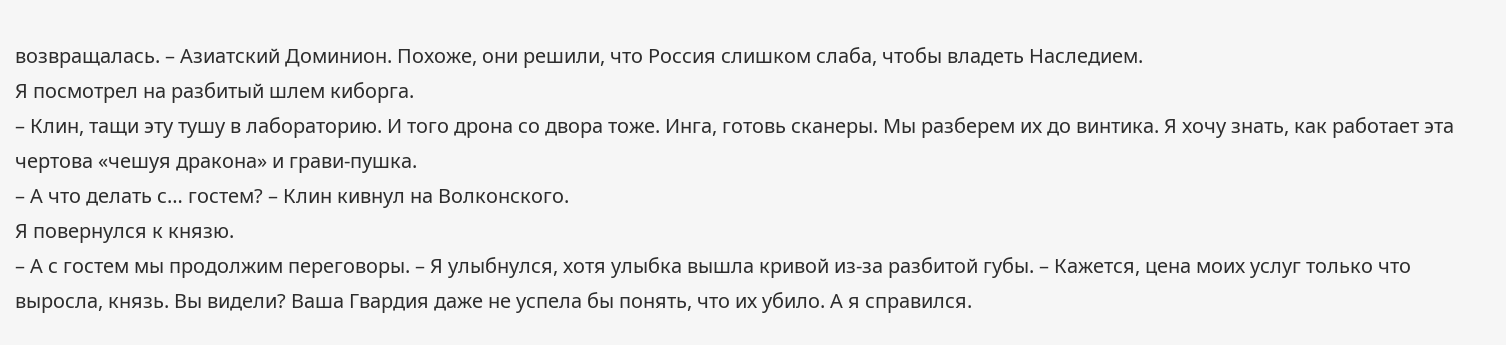возвращалась. – Азиатский Доминион. Похоже, они решили, что Россия слишком слаба, чтобы владеть Наследием.
Я посмотрел на разбитый шлем киборга.
– Клин, тащи эту тушу в лабораторию. И того дрона со двора тоже. Инга, готовь сканеры. Мы разберем их до винтика. Я хочу знать, как работает эта чертова «чешуя дракона» и грави-пушка.
– А что делать с… гостем? – Клин кивнул на Волконского.
Я повернулся к князю.
– А с гостем мы продолжим переговоры. – Я улыбнулся, хотя улыбка вышла кривой из-за разбитой губы. – Кажется, цена моих услуг только что выросла, князь. Вы видели? Ваша Гвардия даже не успела бы понять, что их убило. А я справился.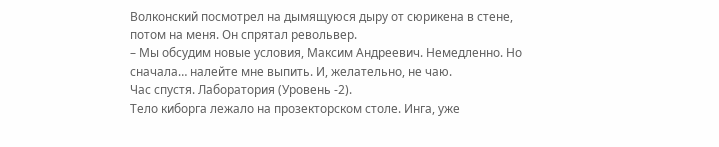Волконский посмотрел на дымящуюся дыру от сюрикена в стене, потом на меня. Он спрятал револьвер.
– Мы обсудим новые условия, Максим Андреевич. Немедленно. Но сначала… налейте мне выпить. И, желательно, не чаю.
Час спустя. Лаборатория (Уровень -2).
Тело киборга лежало на прозекторском столе. Инга, уже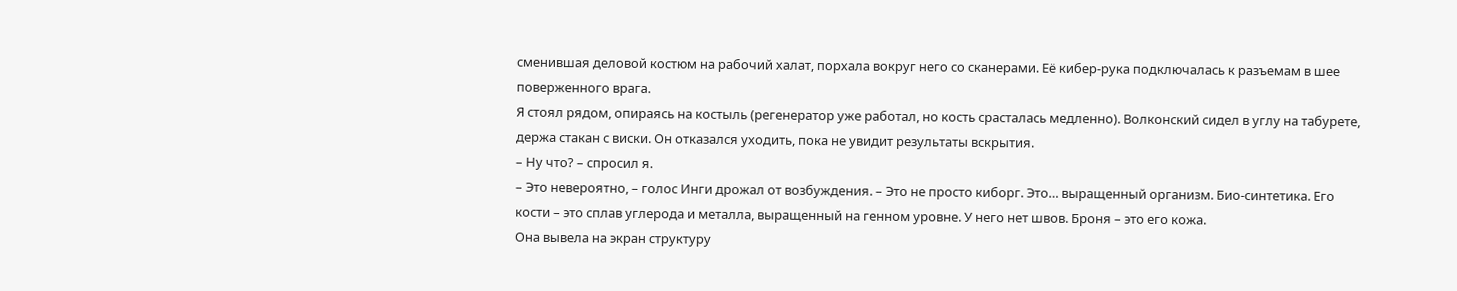сменившая деловой костюм на рабочий халат, порхала вокруг него со сканерами. Её кибер-рука подключалась к разъемам в шее поверженного врага.
Я стоял рядом, опираясь на костыль (регенератор уже работал, но кость срасталась медленно). Волконский сидел в углу на табурете, держа стакан с виски. Он отказался уходить, пока не увидит результаты вскрытия.
– Ну что? – спросил я.
– Это невероятно, – голос Инги дрожал от возбуждения. – Это не просто киборг. Это… выращенный организм. Био-синтетика. Его кости – это сплав углерода и металла, выращенный на генном уровне. У него нет швов. Броня – это его кожа.
Она вывела на экран структуру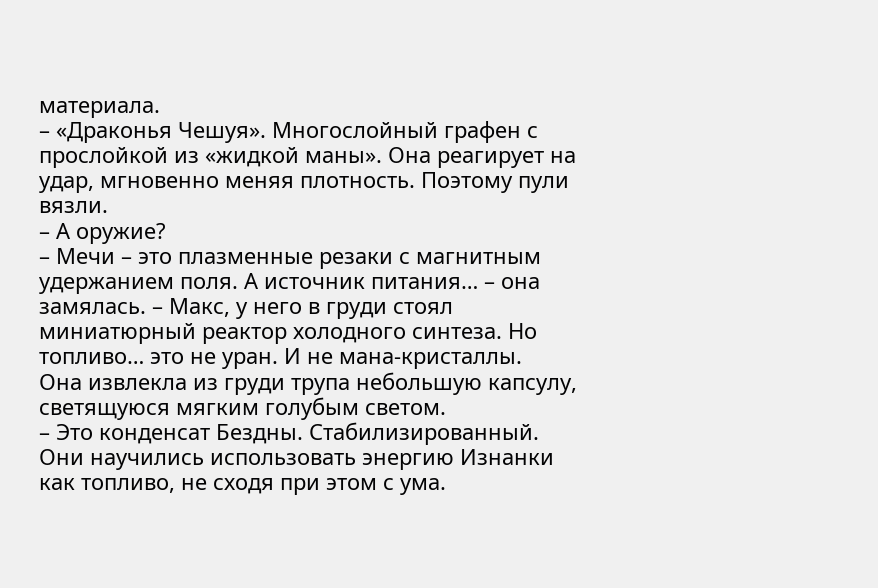материала.
– «Драконья Чешуя». Многослойный графен с прослойкой из «жидкой маны». Она реагирует на удар, мгновенно меняя плотность. Поэтому пули вязли.
– А оружие?
– Мечи – это плазменные резаки с магнитным удержанием поля. А источник питания… – она замялась. – Макс, у него в груди стоял миниатюрный реактор холодного синтеза. Но топливо… это не уран. И не мана-кристаллы.
Она извлекла из груди трупа небольшую капсулу, светящуюся мягким голубым светом.
– Это конденсат Бездны. Стабилизированный. Они научились использовать энергию Изнанки как топливо, не сходя при этом с ума.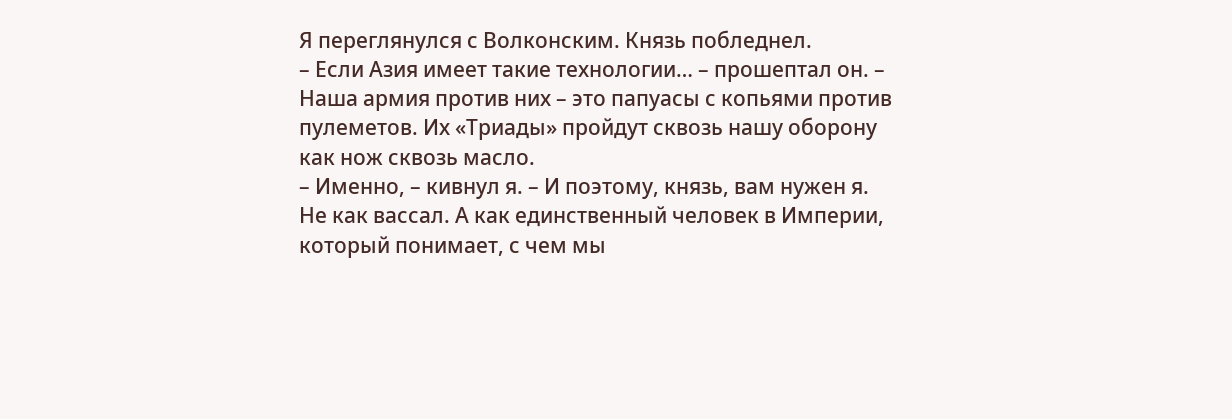Я переглянулся с Волконским. Князь побледнел.
– Если Азия имеет такие технологии… – прошептал он. – Наша армия против них – это папуасы с копьями против пулеметов. Их «Триады» пройдут сквозь нашу оборону как нож сквозь масло.
– Именно, – кивнул я. – И поэтому, князь, вам нужен я. Не как вассал. А как единственный человек в Империи, который понимает, с чем мы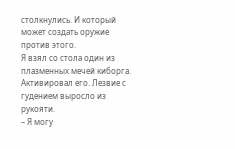столкнулись. И который может создать оружие против этого.
Я взял со стола один из плазменных мечей киборга. Активировал его. Лезвие с гудением выросло из рукояти.
– Я могу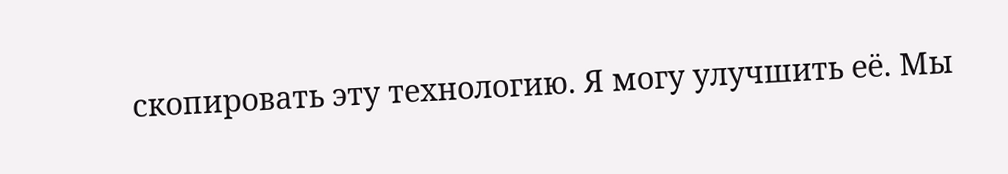скопировать эту технологию. Я могу улучшить её. Мы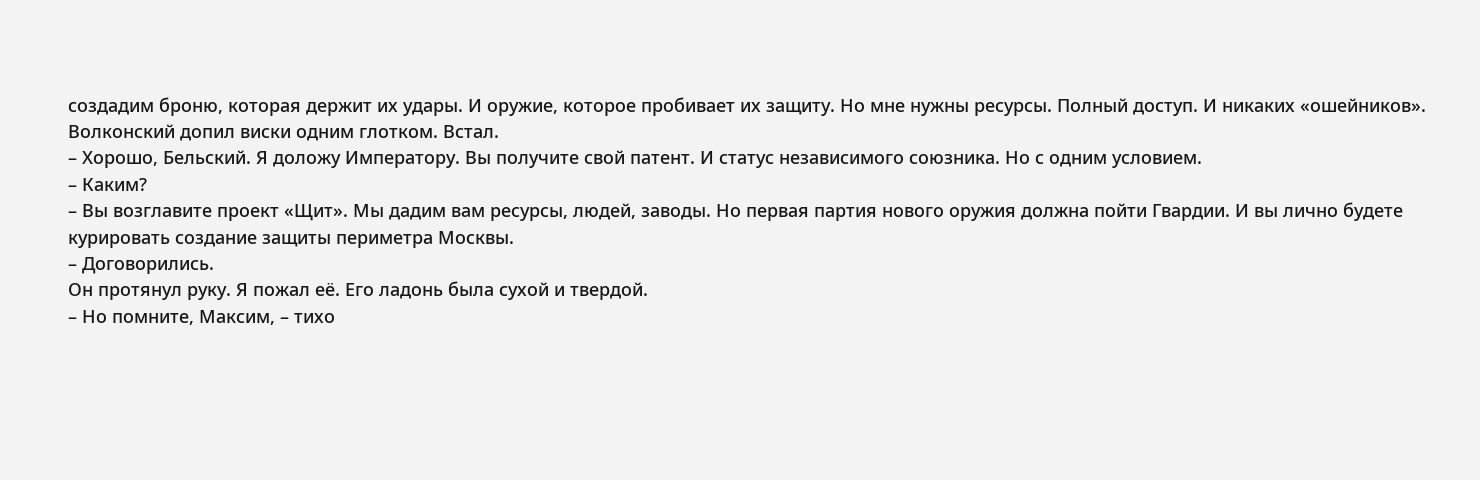создадим броню, которая держит их удары. И оружие, которое пробивает их защиту. Но мне нужны ресурсы. Полный доступ. И никаких «ошейников».
Волконский допил виски одним глотком. Встал.
– Хорошо, Бельский. Я доложу Императору. Вы получите свой патент. И статус независимого союзника. Но с одним условием.
– Каким?
– Вы возглавите проект «Щит». Мы дадим вам ресурсы, людей, заводы. Но первая партия нового оружия должна пойти Гвардии. И вы лично будете курировать создание защиты периметра Москвы.
– Договорились.
Он протянул руку. Я пожал её. Его ладонь была сухой и твердой.
– Но помните, Максим, – тихо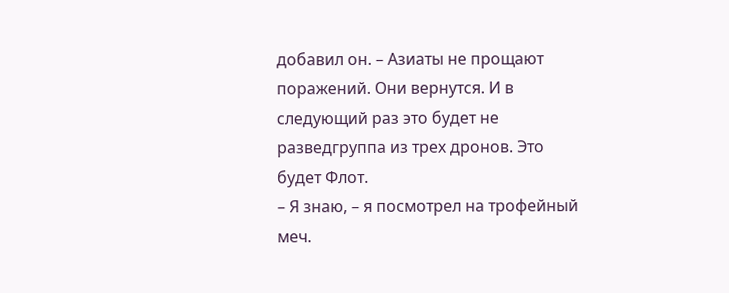добавил он. – Азиаты не прощают поражений. Они вернутся. И в следующий раз это будет не разведгруппа из трех дронов. Это будет Флот.
– Я знаю, – я посмотрел на трофейный меч.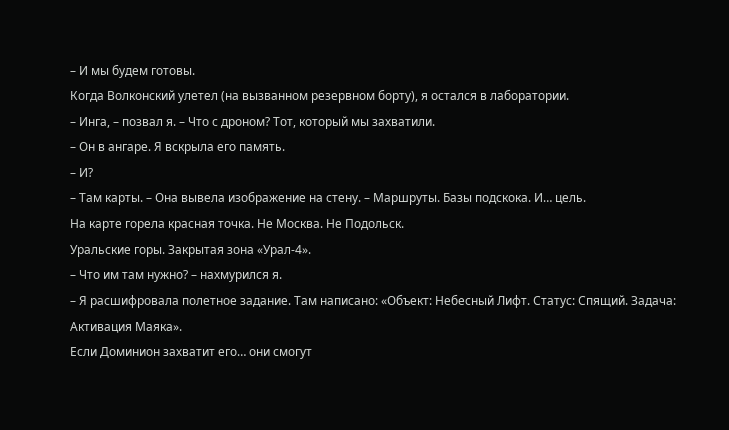– И мы будем готовы.
Когда Волконский улетел (на вызванном резервном борту), я остался в лаборатории.
– Инга, – позвал я. – Что с дроном? Тот, который мы захватили.
– Он в ангаре. Я вскрыла его память.
– И?
– Там карты. – Она вывела изображение на стену. – Маршруты. Базы подскока. И… цель.
На карте горела красная точка. Не Москва. Не Подольск.
Уральские горы. Закрытая зона «Урал-4».
– Что им там нужно? – нахмурился я.
– Я расшифровала полетное задание. Там написано: «Объект: Небесный Лифт. Статус: Спящий. Задача: Активация Маяка».
Если Доминион захватит его… они смогут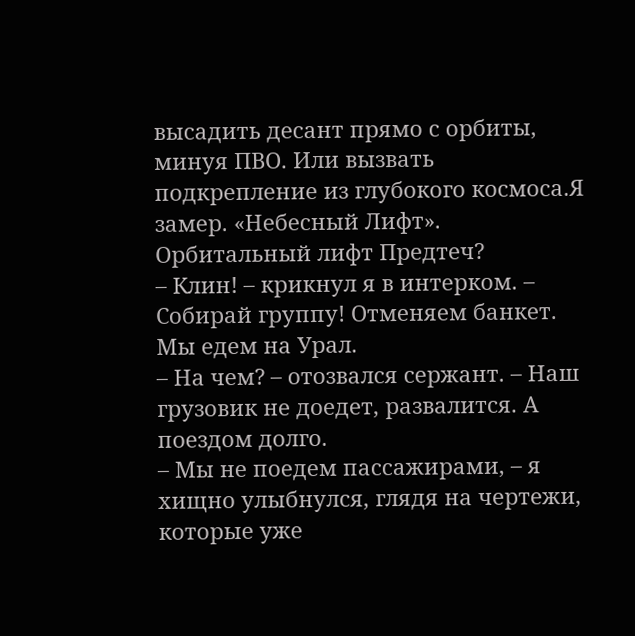высадить десант прямо с орбиты, минуя ПВО. Или вызвать подкрепление из глубокого космоса.Я замер. «Небесный Лифт». Орбитальный лифт Предтеч?
– Клин! – крикнул я в интерком. – Собирай группу! Отменяем банкет. Мы едем на Урал.
– На чем? – отозвался сержант. – Наш грузовик не доедет, развалится. А поездом долго.
– Мы не поедем пассажирами, – я хищно улыбнулся, глядя на чертежи, которые уже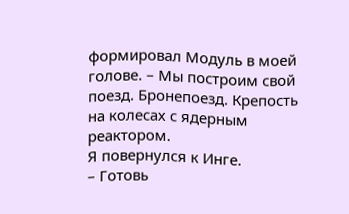формировал Модуль в моей голове. – Мы построим свой поезд. Бронепоезд. Крепость на колесах с ядерным реактором.
Я повернулся к Инге.
– Готовь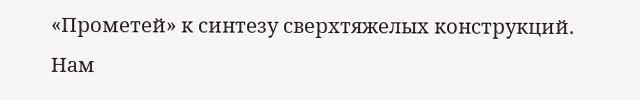«Прометей» к синтезу сверхтяжелых конструкций. Нам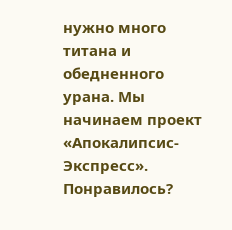нужно много титана и обедненного урана. Мы начинаем проект «Апокалипсис-Экспресс».
Понравилось?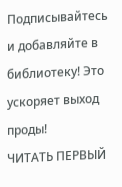Подписывайтесь и добавляйте в библиотеку! Это ускоряет выход проды!
ЧИТАТЬ ПЕРВЫЙ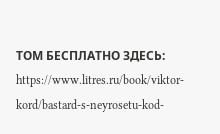ТОМ БЕСПЛАТНО ЗДЕСЬ:
https://www.litres.ru/book/viktor-kord/bastard-s-neyrosetu-kod-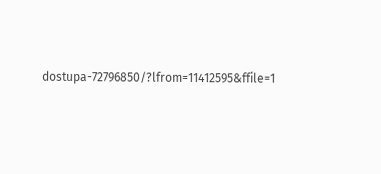dostupa-72796850/?lfrom=11412595&ffile=1